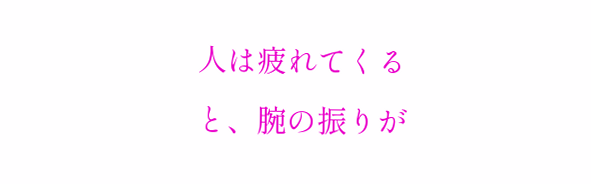人は疲れてくると、腕の振りが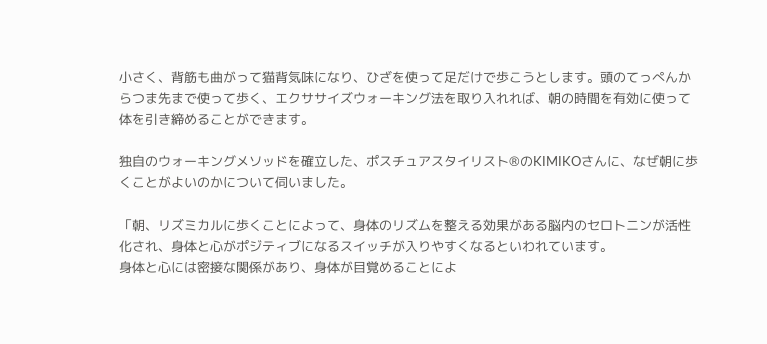小さく、背筋も曲がって猫背気味になり、ひざを使って足だけで歩こうとします。頭のてっぺんからつま先まで使って歩く、エクササイズウォーキング法を取り入れれば、朝の時間を有効に使って体を引き締めることができます。

独自のウォーキングメソッドを確立した、ポスチュアスタイリスト®のKIMIKOさんに、なぜ朝に歩くことがよいのかについて伺いました。

「朝、リズミカルに歩くことによって、身体のリズムを整える効果がある脳内のセロトニンが活性化され、身体と心がポジティブになるスイッチが入りやすくなるといわれています。
身体と心には密接な関係があり、身体が目覚めることによ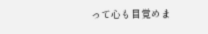って心も目覚めま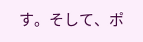す。そして、ポ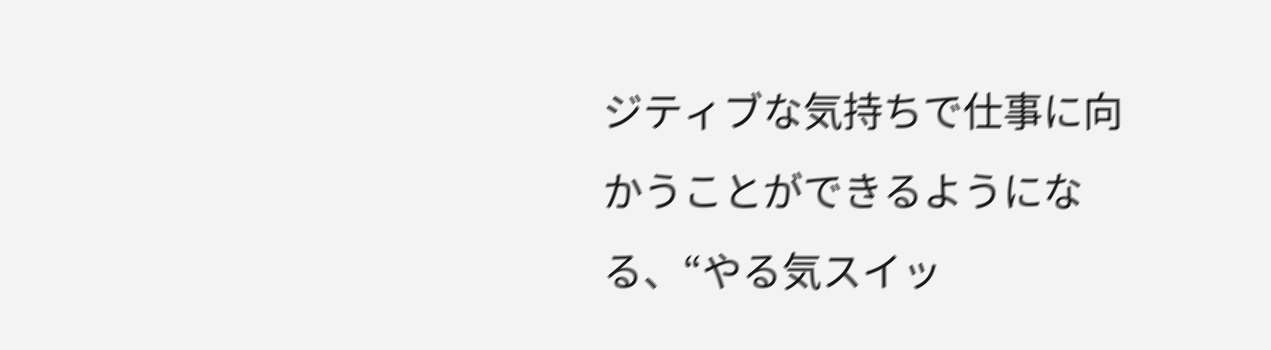ジティブな気持ちで仕事に向かうことができるようになる、“やる気スイッ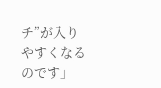チ”が入りやすくなるのです」